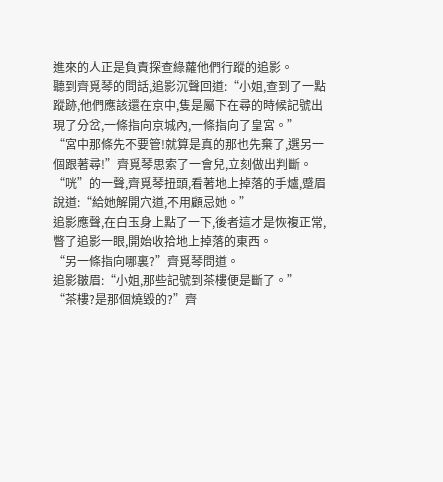進來的人正是負責探查綠蘿他們行蹤的追影。
聽到齊覓琴的問話,追影沉聲回道:“小姐,查到了一點蹤跡,他們應該還在京中,隻是屬下在尋的時候記號出現了分岔,一條指向京城內,一條指向了皇宮。”
“宮中那條先不要管!就算是真的那也先棄了,選另一個跟著尋!”齊覓琴思索了一會兒,立刻做出判斷。
“咣”的一聲,齊覓琴扭頭,看著地上掉落的手爐,蹙眉說道:“給她解開穴道,不用顧忌她。”
追影應聲,在白玉身上點了一下,後者這才是恢複正常,瞥了追影一眼,開始收拾地上掉落的東西。
“另一條指向哪裏?”齊覓琴問道。
追影皺眉:“小姐,那些記號到茶樓便是斷了。”
“茶樓?是那個燒毀的?”齊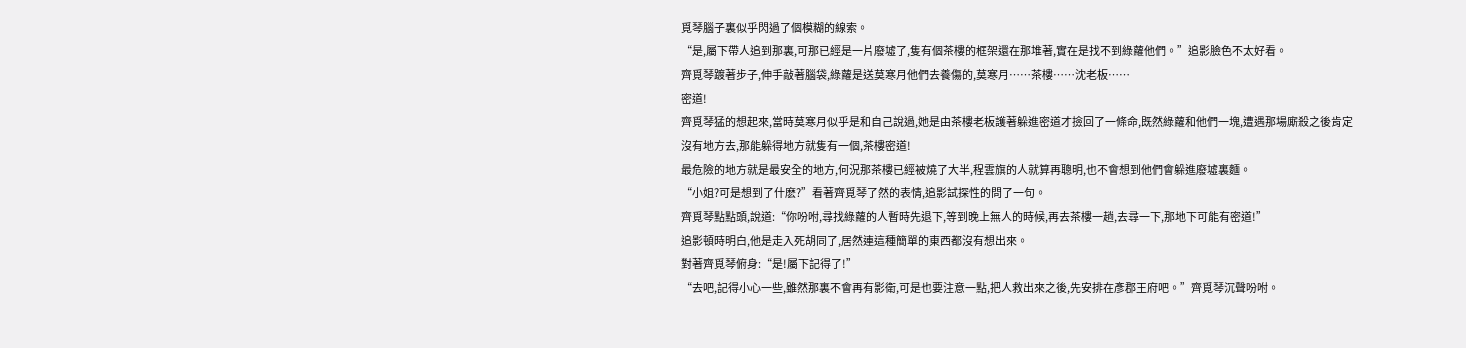覓琴腦子裏似乎閃過了個模糊的線索。
“是,屬下帶人追到那裏,可那已經是一片廢墟了,隻有個茶樓的框架還在那堆著,實在是找不到綠蘿他們。”追影臉色不太好看。
齊覓琴踱著步子,伸手敲著腦袋,綠蘿是送莫寒月他們去養傷的,莫寒月……茶樓……沈老板……
密道!
齊覓琴猛的想起來,當時莫寒月似乎是和自己說過,她是由茶樓老板護著躲進密道才撿回了一條命,既然綠蘿和他們一塊,遭遇那場廝殺之後肯定沒有地方去,那能躲得地方就隻有一個,茶樓密道!
最危險的地方就是最安全的地方,何況那茶樓已經被燒了大半,程雲旗的人就算再聰明,也不會想到他們會躲進廢墟裏麵。
“小姐?可是想到了什麽?”看著齊覓琴了然的表情,追影試探性的問了一句。
齊覓琴點點頭,說道:“你吩咐,尋找綠蘿的人暫時先退下,等到晚上無人的時候,再去茶樓一趟,去尋一下,那地下可能有密道!”
追影頓時明白,他是走入死胡同了,居然連這種簡單的東西都沒有想出來。
對著齊覓琴俯身:“是!屬下記得了!”
“去吧,記得小心一些,雖然那裏不會再有影衛,可是也要注意一點,把人救出來之後,先安排在彥郡王府吧。”齊覓琴沉聲吩咐。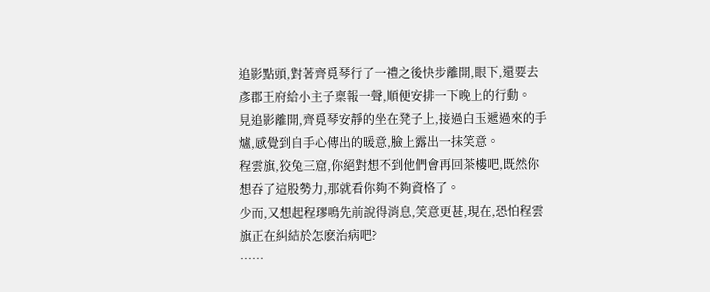追影點頭,對著齊覓琴行了一禮之後快步離開,眼下,還要去彥郡王府給小主子稟報一聲,順便安排一下晚上的行動。
見追影離開,齊覓琴安靜的坐在凳子上,接過白玉遞過來的手爐,感覺到自手心傳出的暖意,臉上露出一抹笑意。
程雲旗,狡兔三窟,你絕對想不到他們會再回茶樓吧,既然你想吞了這股勢力,那就看你夠不夠資格了。
少而,又想起程璆鳴先前說得消息,笑意更甚,現在,恐怕程雲旗正在糾結於怎麽治病吧?
……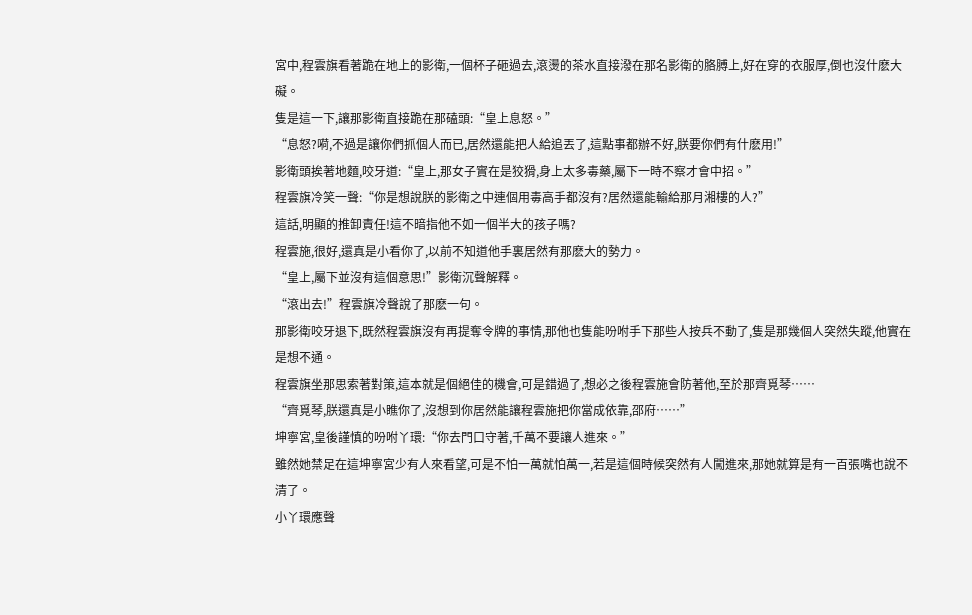宮中,程雲旗看著跪在地上的影衛,一個杯子砸過去,滾燙的茶水直接潑在那名影衛的胳膊上,好在穿的衣服厚,倒也沒什麽大礙。
隻是這一下,讓那影衛直接跪在那磕頭:“皇上息怒。”
“息怒?嗬,不過是讓你們抓個人而已,居然還能把人給追丟了,這點事都辦不好,朕要你們有什麽用!”
影衛頭挨著地麵,咬牙道:“皇上,那女子實在是狡猾,身上太多毒藥,屬下一時不察才會中招。”
程雲旗冷笑一聲:“你是想說朕的影衛之中連個用毒高手都沒有?居然還能輸給那月湘樓的人?”
這話,明顯的推卸責任!這不暗指他不如一個半大的孩子嗎?
程雲施,很好,還真是小看你了,以前不知道他手裏居然有那麽大的勢力。
“皇上,屬下並沒有這個意思!”影衛沉聲解釋。
“滾出去!”程雲旗冷聲說了那麽一句。
那影衛咬牙退下,既然程雲旗沒有再提奪令牌的事情,那他也隻能吩咐手下那些人按兵不動了,隻是那幾個人突然失蹤,他實在是想不通。
程雲旗坐那思索著對策,這本就是個絕佳的機會,可是錯過了,想必之後程雲施會防著他,至於那齊覓琴……
“齊覓琴,朕還真是小瞧你了,沒想到你居然能讓程雲施把你當成依靠,邵府……”
坤寧宮,皇後謹慎的吩咐丫環:“你去門口守著,千萬不要讓人進來。”
雖然她禁足在這坤寧宮少有人來看望,可是不怕一萬就怕萬一,若是這個時候突然有人闖進來,那她就算是有一百張嘴也說不清了。
小丫環應聲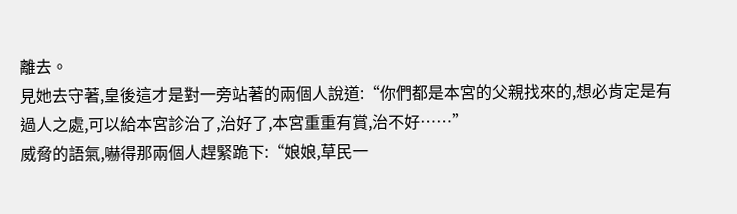離去。
見她去守著,皇後這才是對一旁站著的兩個人說道:“你們都是本宮的父親找來的,想必肯定是有過人之處,可以給本宮診治了,治好了,本宮重重有賞,治不好……”
威脅的語氣,嚇得那兩個人趕緊跪下:“娘娘,草民一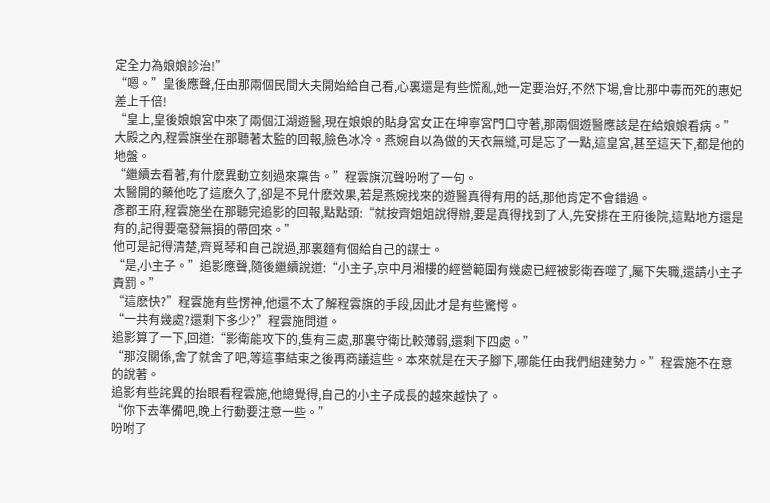定全力為娘娘診治!”
“嗯。”皇後應聲,任由那兩個民間大夫開始給自己看,心裏還是有些慌亂,她一定要治好,不然下場,會比那中毒而死的惠妃差上千倍!
“皇上,皇後娘娘宮中來了兩個江湖遊醫,現在娘娘的貼身宮女正在坤寧宮門口守著,那兩個遊醫應該是在給娘娘看病。”
大殿之內,程雲旗坐在那聽著太監的回報,臉色冰冷。燕婉自以為做的天衣無縫,可是忘了一點,這皇宮,甚至這天下,都是他的地盤。
“繼續去看著,有什麽異動立刻過來稟告。”程雲旗沉聲吩咐了一句。
太醫開的藥他吃了這麽久了,卻是不見什麽效果,若是燕婉找來的遊醫真得有用的話,那他肯定不會錯過。
彥郡王府,程雲施坐在那聽完追影的回報,點點頭:“就按齊姐姐說得辦,要是真得找到了人,先安排在王府後院,這點地方還是有的,記得要毫發無損的帶回來。”
他可是記得清楚,齊覓琴和自己說過,那裏麵有個給自己的謀士。
“是,小主子。”追影應聲,隨後繼續說道:“小主子,京中月湘樓的經營範圍有幾處已經被影衛吞噬了,屬下失職,還請小主子責罰。”
“這麽快?”程雲施有些愣神,他還不太了解程雲旗的手段,因此才是有些驚愕。
“一共有幾處?還剩下多少?”程雲施問道。
追影算了一下,回道:“影衛能攻下的,隻有三處,那裏守衛比較薄弱,還剩下四處。”
“那沒關係,舍了就舍了吧,等這事結束之後再商議這些。本來就是在天子腳下,哪能任由我們組建勢力。”程雲施不在意的說著。
追影有些詫異的抬眼看程雲施,他總覺得,自己的小主子成長的越來越快了。
“你下去準備吧,晚上行動要注意一些。”
吩咐了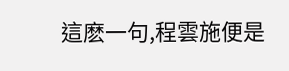這麽一句,程雲施便是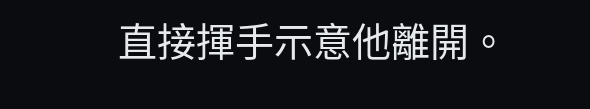直接揮手示意他離開。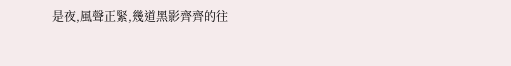是夜,風聲正緊,幾道黑影齊齊的往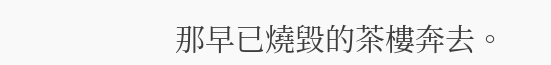那早已燒毀的茶樓奔去。